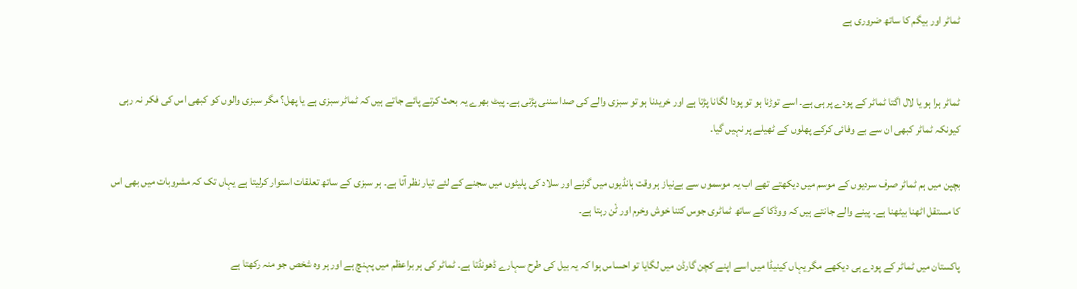ٹماٹر اور بیگم کا ساتھ ضروری ہے


ٹماٹر ہرا ہو یا لال اگتا ٹماٹر کے پودے پر ہی ہے۔ اسے توڑنا ہو تو پودا لگانا پڑتا ہے اور خریدنا ہو تو سبزی والے کی صدا سننی پڑتی ہے۔ پیٹ بھرے یہ بحث کرتے پائے جاتے ہیں کہ ٹماٹر سبزی ہے یا پھل؟ مگر سبزی والوں کو کبھی اس کی فکر نہ رہی کیونکہ ٹماٹر کبھی ان سے بے وفائی کرکے پھلوں کے ٹھیلے پر نہیں گیا۔

بچپن میں ہم ٹماٹر صرف سردیوں کے موسم میں دیکھتے تھے اب یہ موسموں سے بےنیاز ہر وقت ہانڈیوں میں گرنے اور سلاد کی پلیٹوں میں سجنے کے لئے تیار نظر آتا ہے۔ ہر سبزی کے ساتھ تعلقات استوار کرلیتا ہے یہاں تک کہ مشروبات میں بھی اس کا مستقل اٹھنا بیٹھنا ہے۔ پینے والے جانتے ہیں کہ ووڈکا کے ساتھ ٹماٹری جوس کتنا خوش وخرم اور ٹٗن رہتا ہے۔

پاکستان میں ٹماٹر کے پودے ہی دیکھے مگر یہاں کینیڈا میں اسے اپنے کچن گارڈن میں لگایا تو احساس ہوا کہ یہ بیل کی طرح سہارے ڈھونڈتا ہے۔ ٹماٹر کی ہر براعظم میں پہنچ ہے اور ہر وہ شخص جو منہ رکھتا ہے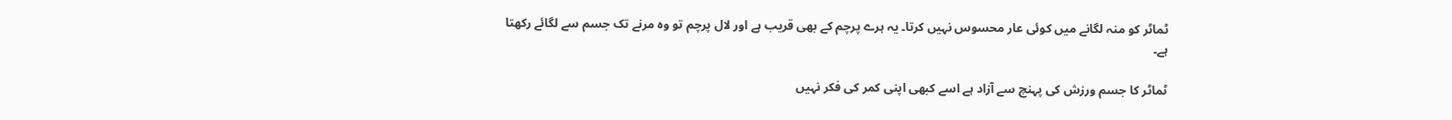ٹماٹر کو منہ لگانے میں کوئی عار محسوس نہیں کرتا۔ یہ ہرے پرچم کے بھی قریب ہے اور لال پرچم تو وہ مرنے تک جسم سے لگائے رکھتا ہے۔

ٹماٹر کا جسم ورزش کی پہنچ سے آزاد ہے اسے کبھی اپنی کمر کی فکر نہیں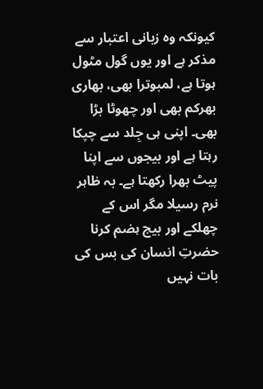کیونکہ وہ زبانی اعتبار سے مذکر ہے اور یوں گول مٹول ہوتا ہے، لمبوترا بھی، بھاری بھرکم بھی اور چھوٹا بڑا بھی۔ اپنی ہی جِلد سے چپکا رہتا ہے اور بیجوں سے اپنا پیٹ بھرا رکھتا ہے۔ بہ ظاہر نرم رسیلا مگر اس کے چھلکے اور بیج ہضم کرنا حضرتِ انسان کی بس کی بات نہیں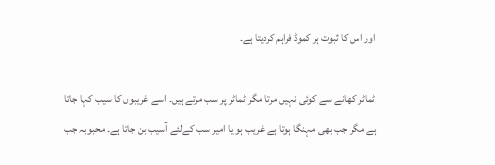اور اس کا ثبوت ہر کموڈ فراہم کردیتا ہے۔

ٹماٹر کھانے سے کوئی نہیں مرتا مگر ٹماٹر پر سب مرتے ہیں۔ اسے غریبوں کا سیب کہا جاتا ہے مگر جب بھی مہنگا ہوتا ہے غریب ہو یا امیر سب کےلئے آسیب بن جاتا ہے۔ محبوبہ جب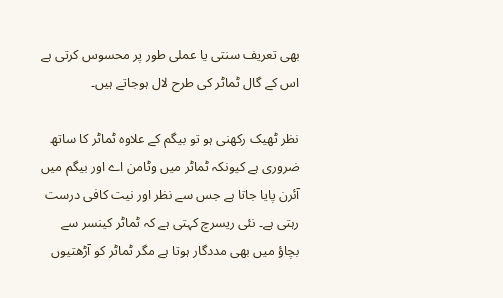بھی تعریف سنتی یا عملی طور پر محسوس کرتی ہے اس کے گال ٹماٹر کی طرح لال ہوجاتے ہیں۔

نظر ٹھیک رکھنی ہو تو بیگم کے علاوہ ٹماٹر کا ساتھ ضروری ہے کیونکہ ٹماٹر میں وٹامن اے اور بیگم میں آئرن پایا جاتا ہے جس سے نظر اور نیت کافی درست رہتی ہے۔ نئی ریسرچ کہتی ہے کہ ٹماٹر کینسر سے بچاؤ میں بھی مددگار ہوتا ہے مگر ٹماٹر کو آڑھتیوں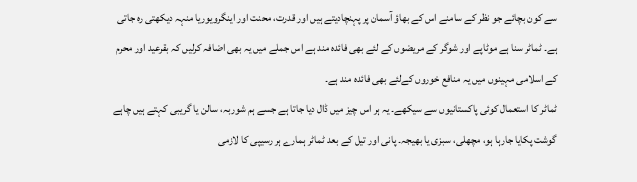سے کون بچائے جو نظر کے سامنے اس کے بھاؤ آسمان پر پہنچادیتے ہیں اور قدرت، محنت اور اینگرویوریا منہہ دیکھتی رہ جاتی ہے۔ ٹماٹر سنا ہے موٹاپے اور شوگر کے مریضوں کے لئے بھی فائدہ مند ہے اس جملے میں یہ بھی اضافہ کرلیں کہ بقرعید اور محرم کے اسلامی مہینوں میں یہ منافع خوروں کےلئے بھی فائدہ مند ہے۔
ٹماٹر کا استعمال کوئی پاکستانیوں سے سیکھے۔ یہ ہر اس چیز میں ڈال دیا جاتا ہے جسے ہم شوربہ، سالن یا گریبی کہتے ہیں چاہے گوشت پکایا جارہا ہو، مچھلی، سبزی یا بھیجہ۔ پانی اور تیل کے بعد ٹماٹر ہمارے ہر رسیپی کا لازمی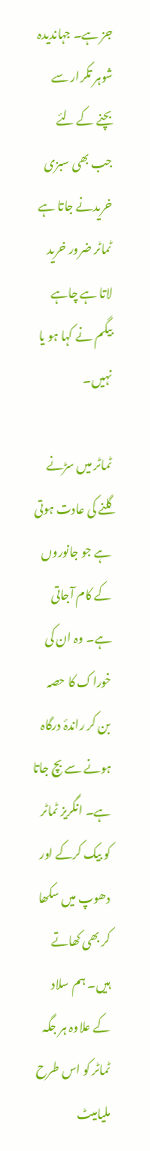جز ہے۔ جہاندیدہ شوہر تکرار سے بچنے کے لئے جب بھی سبزی خریدنے جاتا ہے ٹماٹر ضرور خرید لاتا ہے چاہے بیگم نے کہا ہو یا نہیں۔

ٹماٹر میں سڑنے گلنے کی عادت ہوتی ہے جو جانوروں کے کام آجاتی ہے۔ وہ ان کی خوراک کا حصہ بن کر راندۂ درگاہ ہونے سے بچ جاتا ہے۔ انگریز ٹماٹر کو بیک کرکے اور دھوپ میں سکھا کر بھی کھاتے ہیں۔ ہم سلاد کے علاوہ ہر جگہ ٹماٹر کو اس طرح ملیامیٹ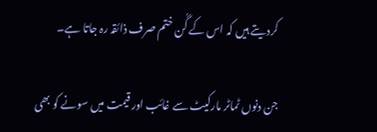کردیتے ہیں کہ اس کے گٗن ختم صرف ذائقہ رہ جاتا ہے۔

جن دنوں ٹماٹر مارکیٹ سے غائب اور قیمت میں سونے کو بھی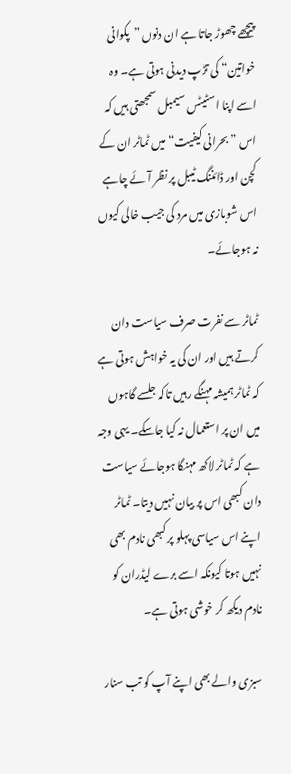پیچھے چھوڑ جاتا ہے ان دنوں ”پکوانی خواتین“ کی تڑپ دیدنی ہوتی ہے۔ وہ اسے اپنا اسٹیٹس سیمبل سمجھتی ہیں کہ اس ”بحرانی کیفیت“ میں ٹماٹر ان کے کچن اور ڈائننگ ٹیبل پر نظر آئے چاہے اس شوبازی میں مرد کی جیب خالی کیوں نہ ہوجائے۔

ٹماٹر سے نفرت صرف سیاست دان کرتے ہیں اور ان کی یہ خواہش ہوتی ہے کہ ٹماٹر ہمیشہ مہنگے رہیں تاکہ جلسے گاہوں میں ان پر استعمال نہ کیا جاسکے۔ یہی وجہ ہے کہ ٹماٹر لاکھ مہنگا ہوجائے سیاست دان کبھی اس پر بیان نہیں دیتا۔ ٹماٹر اپنے اس سیاسی پہلو پر کبھی نادم بھی نہیں ہوتا کیونکہ اسے برے لیڈران کو نادم دیکھ کر خوشی ہوتی ہے۔

سبزی والے بھی اپنے آپ کو تب سنار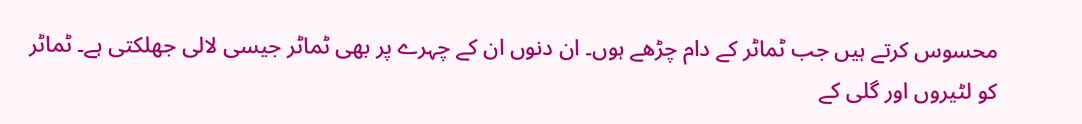محسوس کرتے ہیں جب ٹماٹر کے دام چڑھے ہوں۔ ان دنوں ان کے چہرے پر بھی ٹماٹر جیسی لالی جھلکتی ہے۔ ٹماٹر کو لٹیروں اور گلی کے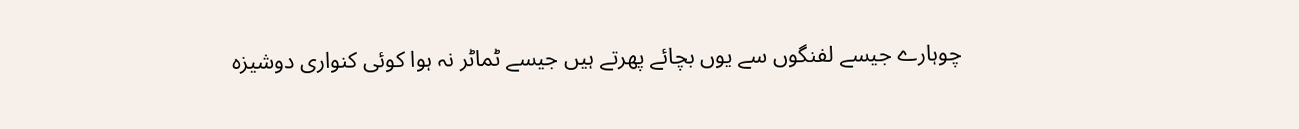چوہارے جیسے لفنگوں سے یوں بچائے پھرتے ہیں جیسے ٹماٹر نہ ہوا کوئی کنواری دوشیزہ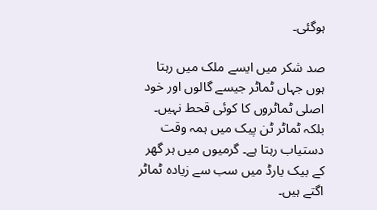ہوگئی۔

صد شکر میں ایسے ملک میں رہتا ہوں جہاں ٹماٹر جیسے گالوں اور خود اصلی ٹماٹروں کا کوئی قحط نہیں۔ بلکہ ٹماٹر ٹن پیک میں ہمہ وقت دستیاب رہتا ہے۔ گرمیوں میں ہر گھر کے بیک یارڈ میں سب سے زیادہ ٹماٹر اگتے ہیں۔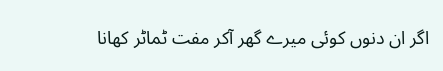اگر ان دنوں کوئی میرے گھر آکر مفت ٹماٹر کھانا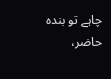چاہے تو بندہ حاضر،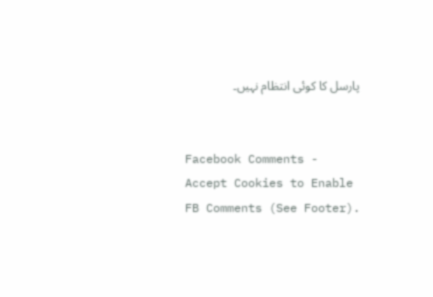پارسل کا کوئی انتظام نہیں۔


Facebook Comments - Accept Cookies to Enable FB Comments (See Footer).